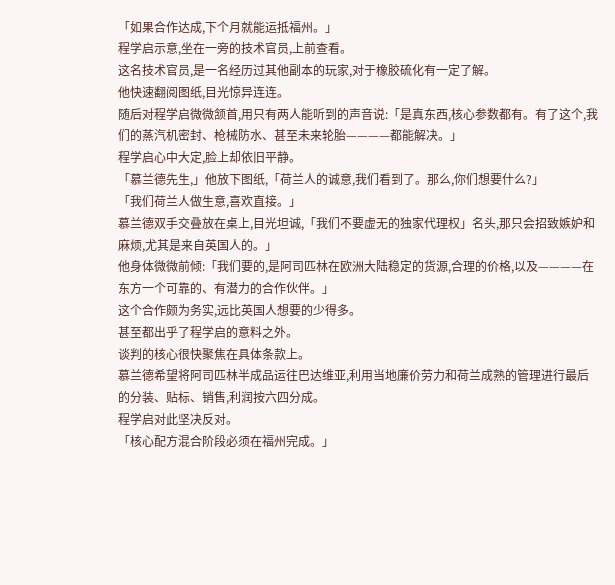「如果合作达成,下个月就能运抵福州。」
程学启示意,坐在一旁的技术官员,上前查看。
这名技术官员,是一名经历过其他副本的玩家,对于橡胶硫化有一定了解。
他快速翻阅图纸,目光惊异连连。
随后对程学启微微颔首,用只有两人能听到的声音说:「是真东西,核心参数都有。有了这个,我们的蒸汽机密封、枪械防水、甚至未来轮胎————都能解决。」
程学启心中大定,脸上却依旧平静。
「慕兰德先生,」他放下图纸,「荷兰人的诚意,我们看到了。那么,你们想要什么?」
「我们荷兰人做生意,喜欢直接。」
慕兰德双手交叠放在桌上,目光坦诚,「我们不要虚无的独家代理权」名头,那只会招致嫉妒和麻烦,尤其是来自英国人的。」
他身体微微前倾:「我们要的,是阿司匹林在欧洲大陆稳定的货源,合理的价格,以及————在东方一个可靠的、有潜力的合作伙伴。」
这个合作颇为务实,远比英国人想要的少得多。
甚至都出乎了程学启的意料之外。
谈判的核心很快聚焦在具体条款上。
慕兰德希望将阿司匹林半成品运往巴达维亚,利用当地廉价劳力和荷兰成熟的管理进行最后的分装、贴标、销售,利润按六四分成。
程学启对此坚决反对。
「核心配方混合阶段必须在福州完成。」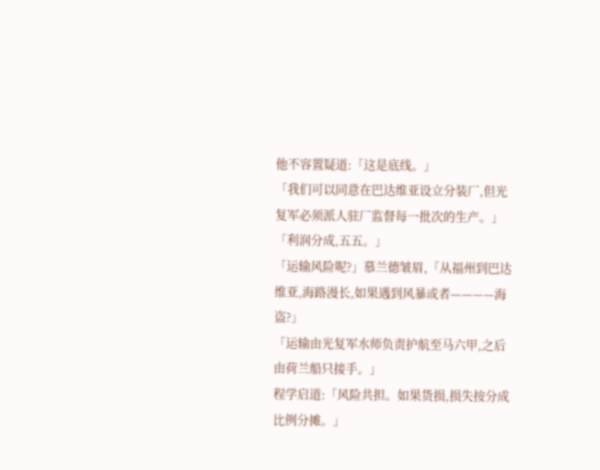他不容置疑道:「这是底线。」
「我们可以同意在巴达维亚设立分装厂,但光复军必须派人驻厂监督每一批次的生产。」
「利润分成,五五。」
「运输风险呢?」慕兰德皱眉,「从福州到巴达维亚,海路漫长,如果遇到风暴或者————海盗?」
「运输由光复军水师负责护航至马六甲,之后由荷兰船只接手。」
程学启道:「风险共担。如果货损,损失按分成比例分摊。」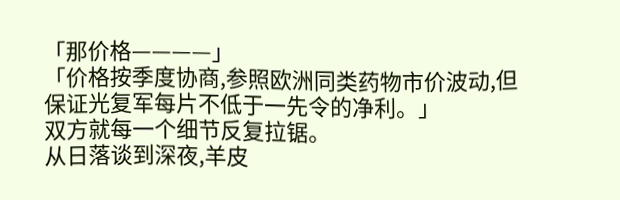「那价格————」
「价格按季度协商,参照欧洲同类药物市价波动,但保证光复军每片不低于一先令的净利。」
双方就每一个细节反复拉锯。
从日落谈到深夜,羊皮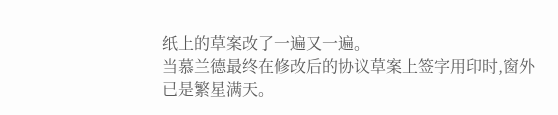纸上的草案改了一遍又一遍。
当慕兰德最终在修改后的协议草案上签字用印时,窗外已是繁星满天。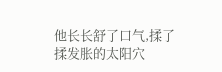他长长舒了口气,揉了揉发胀的太阳穴